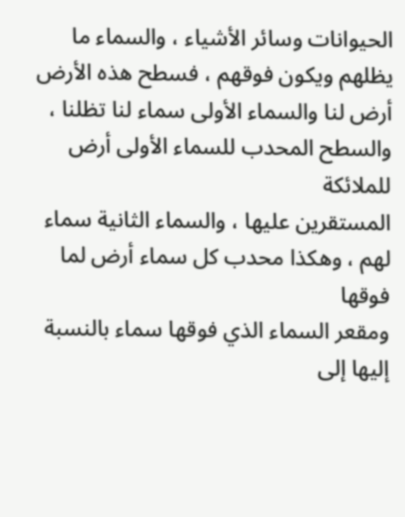الحيوانات وسائر الأشياء ، والسماء ما يظلهم ويكون فوقهم ، فسطح هذه الأرض
أرض لنا والسماء الأولى سماء لنا تظلنا ، والسطح المحدب للسماء الأولى أرض للملائكة
المستقرين عليها ، والسماء الثانية سماء لهم ، وهكذا محدب كل سماء أرض لما فوقها
ومقعر السماء الذي فوقها سماء بالنسبة إليها إلى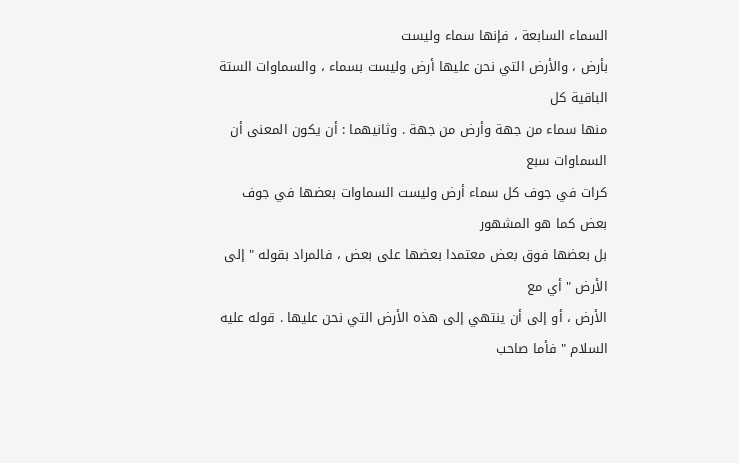السماء السابعة ، فإنها سماء وليست
بأرض ، والأرض التي نحن عليها أرض وليست بسماء ، والسماوات الستة الباقية كل
منها سماء من جهة وأرض من جهة . وثانيهما : أن يكون المعنى أن السماوات سبع
كرات في جوف كل سماء أرض وليست السماوات بعضها في جوف بعض كما هو المشهور
بل بعضها فوق بعض معتمدا بعضها على بعض ، فالمراد بقوله " إلى الأرض " أي مع
الأرض ، أو إلى أن ينتهي إلى هذه الأرض التي نحن عليها . قوله عليه السلام " فأما صاحب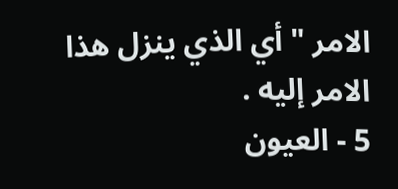الامر " أي الذي ينزل هذا الامر إليه .
5 - العيون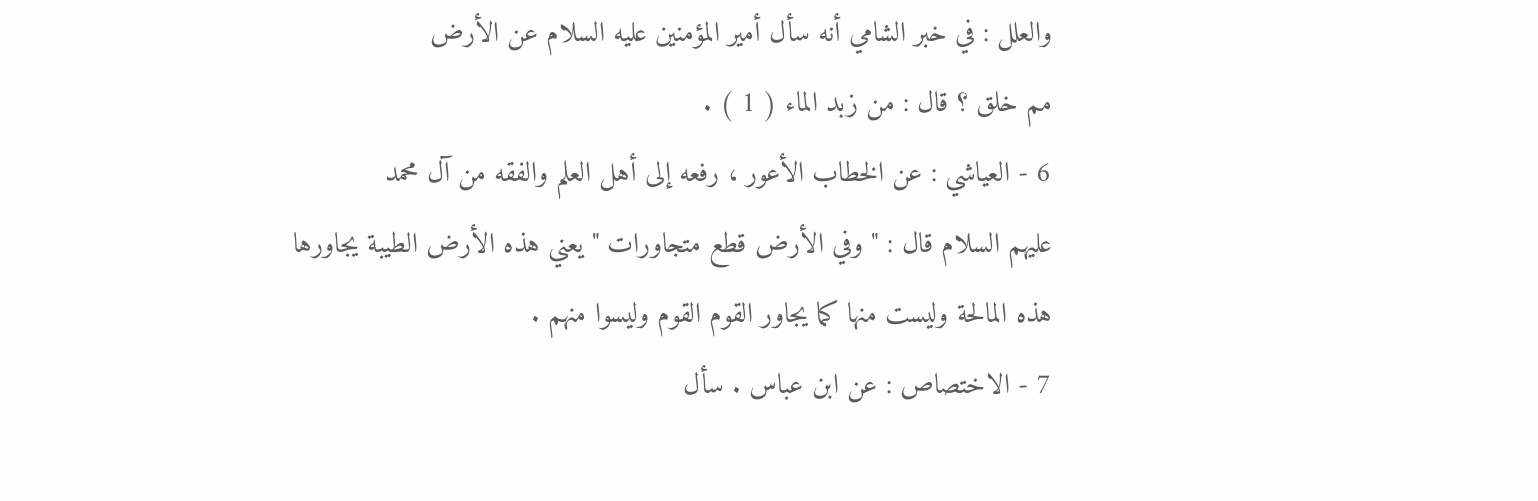والعلل : في خبر الشامي أنه سأل أمير المؤمنين عليه السلام عن الأرض
مم خلق ؟ قال : من زبد الماء ( 1 ) .
6 - العياشي : عن الخطاب الأعور ، رفعه إلى أهل العلم والفقه من آل محمد
عليهم السلام قال : " وفي الأرض قطع متجاورات " يعني هذه الأرض الطيبة يجاورها
هذه المالحة وليست منها كما يجاور القوم القوم وليسوا منهم .
7 - الاختصاص : عن ابن عباس . سأل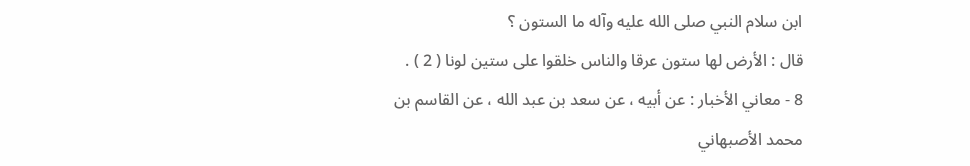ابن سلام النبي صلى الله عليه وآله ما الستون ؟
قال : الأرض لها ستون عرقا والناس خلقوا على ستين لونا ( 2 ) .
8 - معاني الأخبار : عن أبيه ، عن سعد بن عبد الله ، عن القاسم بن محمد الأصبهاني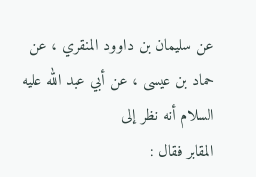عن سليمان بن داوود المنقري ، عن حماد بن عيسى ، عن أبي عبد الله عليه السلام أنه نظر إلى
المقابر فقال :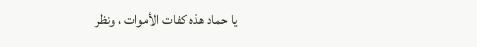يا حماد هذه كفات الأموات ، ونظر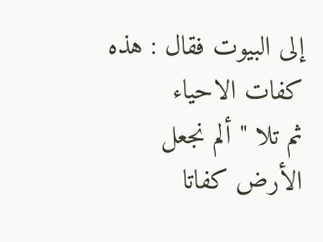إلى البيوت فقال : هذه كفات الاحياء
ثم تلا " ألم نجعل الأرض كفاتا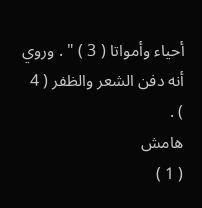أحياء وأمواتا ( 3 ) " . وروي أنه دفن الشعر والظفر ( 4 ) .
هامش
( 1 )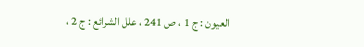العيون : ج 1 ، ص 241 ، علل الشرائع : ج 2 ،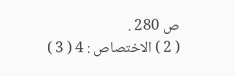ص 280 .
( 2 ) الاختصاص : 4 ( 3 )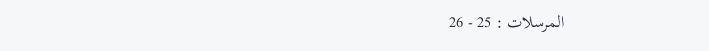المرسلات : 25 - 26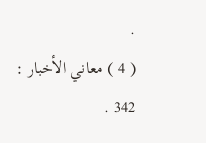.
( 4 ) معاني الأخبار : 342 .